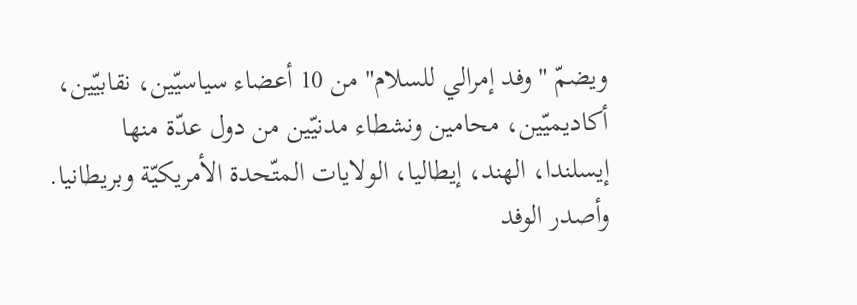ويضمّ "وفد إمرالي للسلام" من 10 أعضاء سياسيّين، نقابيّين، أكاديميّين، محامين ونشطاء مدنيّين من دول عدّة منها إيسلندا، الهند، إيطاليا، الولايات المتّحدة الأمريكيّة وبريطانيا.
وأصدر الوفد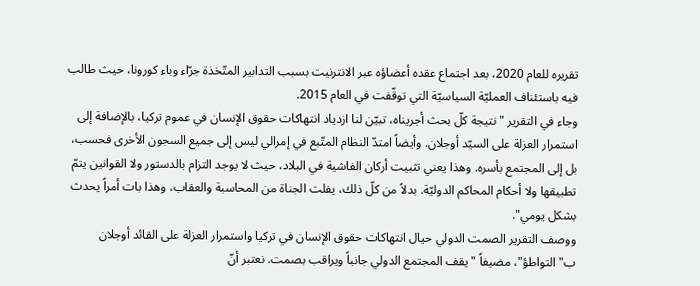تقريره للعام 2020، بعد اجتماع عقده أعضاؤه عبر الانترنيت بسبب التدابير المتّخذة جرّاء وباء كورونا، حيث طالب فيه باستئناف العمليّة السياسيّة التي توقّفت في العام 2015.
وجاء في التقرير "نتيجة كلّ بحث أجريناه، تبيّن لنا ازدياد انتهاكات حقوق الإنسان في عموم تركيا، بالإضافة إلى استمرار العزلة على السيّد أوجلان. وأيضاً امتدّ النظام المتّبع في إمرالي ليس إلى جميع السجون الأخرى فحسب، بل إلى المجتمع بأسره. وهذا يعني تثبيت أركان الفاشية في البلاد، حيث لا يوجد التزام بالدستور ولا القوانين يتمّ تطبيقها ولا أحكام المحاكم الدوليّة. بدلاً من كلّ ذلك، يفلت الجناة من المحاسبة والعقاب، وهذا بات أمراً يحدث بشكل يومي".
ووصف التقرير الصمت الدولي حيال انتهاكات حقوق الإنسان في تركيا واستمرار العزلة على القائد أوجلان ب"التواطؤ"، مضيفاً "يقف المجتمع الدولي جانباً ويراقب بصمت. نعتبر أنّ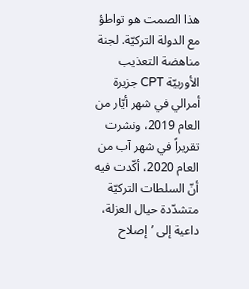هذا الصمت هو تواطؤ مع الدولة التركيّة. لجنة مناهضة التعذيب الأوربيّة CPT جزيرة أمرالي في شهر أيّار من العام 2019، ونشرت تقريراً في شهر آب من العام 2020، أكّدت فيه أنّ السلطات التركيّة متشدّدة حيال العزلة، داعية إلى ’إصلاح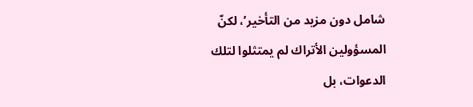شامل دون مزيد من التأخير’، لكنّ المسؤولين الأتراك لم يمتثلوا لتلك الدعوات، بل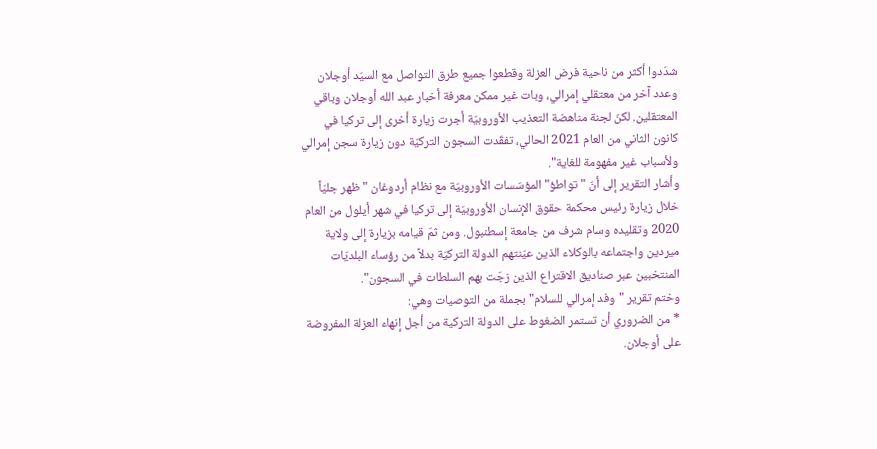شدّدوا أكثر من ناحية فرض العزلة وقطعوا جميع طرق التواصل مع السيّد أوجلان وعدد آخر من معتقلي إمرالي، وبات غير ممكن معرفة أخبار عبد الله أوجلان وباقي المعتقلين. لكنّ لجنة مناهضة التعذيب الأوروبيّة أجرت زيارة أخرى إلى تركيا في كانون الثاني من العام 2021 الحالي، تفقّدت السجون التركيّة دون زيارة سجن إمرالي ولأسباب غير مفهومة للغاية".
وأشار التقرير إلى أنّ "تواطؤ" المؤسّسات الأوروبيّة مع نظام أردوغان "ظهر جليّاً خلال زيارة رئيس محكمة حقوق الإنسان الأوروبيّة إلى تركيا في شهر أيلول من العام 2020 وتقليده وسام شرف من جامعة إسطنبول. ومن ثمّ قيامه بزيارة إلى ولاية ميردين واجتماعه بالوكلاء الذين عيّنتهم الدولة التركيّة بدلاً من رؤساء البلديّات المنتخبين عبر صناديق الاقتراع الذين زجّت بهم السلطات في السجون".
وختم تقرير "وفد إمرالي للسلام" بجملة من التوصيات وهي:
* من الضروري أن تستمر الضغوط على الدولة التركية من أجل إنهاء العزلة المفروضة على أوجلان.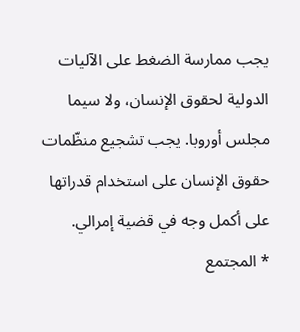يجب ممارسة الضغط على الآليات الدولية لحقوق الإنسان، ولا سيما مجلس أوروبا. يجب تشجيع منظّمات حقوق الإنسان على استخدام قدراتها على أكمل وجه في قضية إمرالي.
* المجتمع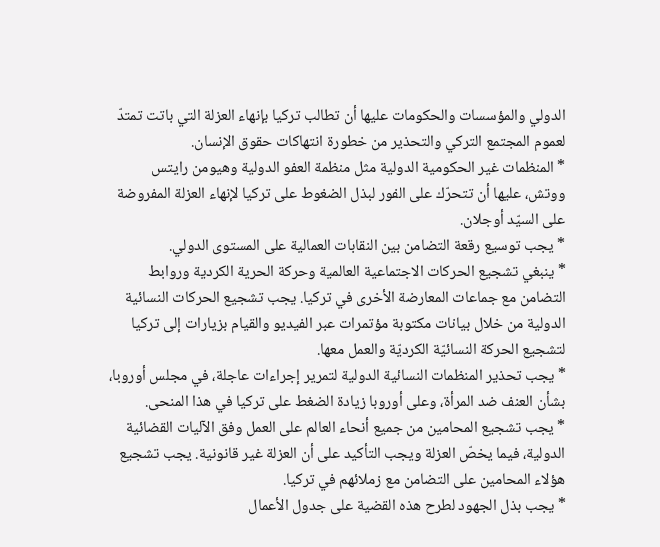الدولي والمؤسسات والحكومات عليها أن تطالب تركيا بإنهاء العزلة التي باتت تمتدّ لعموم المجتمع التركي والتحذير من خطورة انتهاكات حقوق الإنسان.
* المنظمات غير الحكومية الدولية مثل منظمة العفو الدولية وهيومن رايتس ووتش، عليها أن تتحرّك على الفور لبذل الضغوط على تركيا لإنهاء العزلة المفروضة على السيّد أوجلان.
* يجب توسيع رقعة التضامن بين النقابات العمالية على المستوى الدولي.
* ينبغي تشجيع الحركات الاجتماعية العالمية وحركة الحرية الكردية وروابط التضامن مع جماعات المعارضة الأخرى في تركيا. يجب تشجيع الحركات النسائية الدولية من خلال بيانات مكتوبة مؤتمرات عبر الفيديو والقيام بزيارات إلى تركيا لتشجيع الحركة النسائيّة الكرديّة والعمل معها.
* يجب تحذير المنظمات النسائية الدولية لتمرير إجراءات عاجلة، في مجلس أوروبا، بشأن العنف ضد المرأة، وعلى أوروبا زيادة الضغط على تركيا في هذا المنحى.
* يجب تشجيع المحامين من جميع أنحاء العالم على العمل وفق الآليات القضائية الدولية، فيما يخصّ العزلة ويجب التأكيد على أن العزلة غير قانونية. يجب تشجيع هؤلاء المحامين على التضامن مع زملائهم في تركيا.
* يجب بذل الجهود لطرح هذه القضية على جدول الأعمال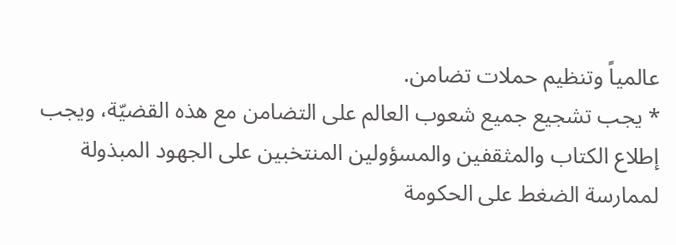عالمياً وتنظيم حملات تضامن.
* يجب تشجيع جميع شعوب العالم على التضامن مع هذه القضيّة، ويجب إطلاع الكتاب والمثقفين والمسؤولين المنتخبين على الجهود المبذولة لممارسة الضغط على الحكومة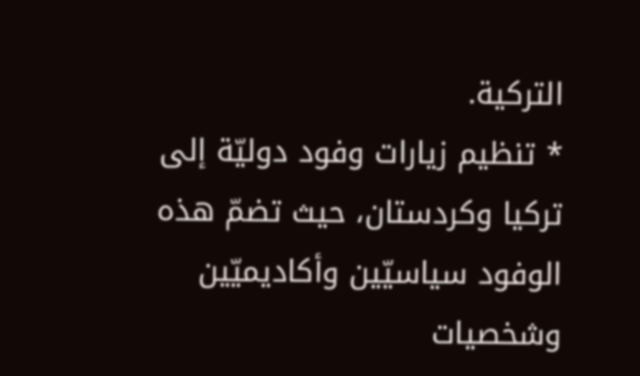التركية.
* تنظيم زيارات وفود دوليّة إلى تركيا وكردستان، حيث تضمّ هذه الوفود سياسيّين وأكاديميّين وشخصيات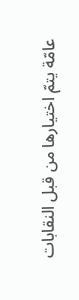عامّة يتمّ اختيارها من قبل النقابات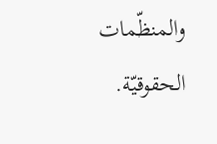والمنظّمات الحقوقيّة.